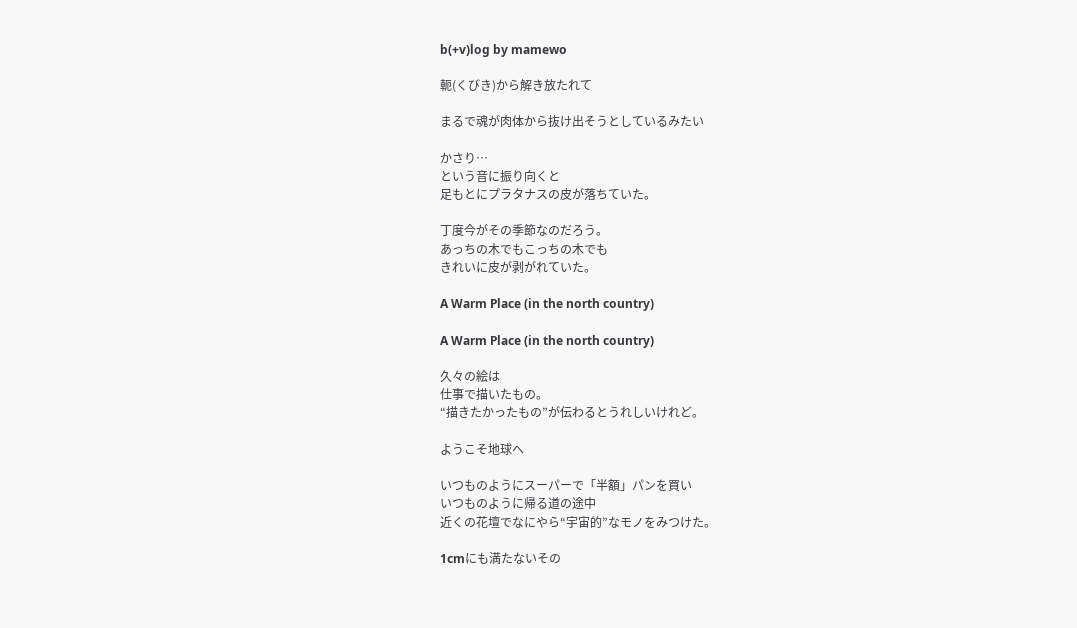b(+v)log by mamewo

軛(くびき)から解き放たれて

まるで魂が肉体から抜け出そうとしているみたい

かさり…
という音に振り向くと
足もとにプラタナスの皮が落ちていた。

丁度今がその季節なのだろう。
あっちの木でもこっちの木でも
きれいに皮が剥がれていた。

A Warm Place (in the north country)

A Warm Place (in the north country)

久々の絵は
仕事で描いたもの。
“描きたかったもの”が伝わるとうれしいけれど。

ようこそ地球へ

いつものようにスーパーで「半額」パンを買い
いつものように帰る道の途中
近くの花壇でなにやら“宇宙的”なモノをみつけた。

1cmにも満たないその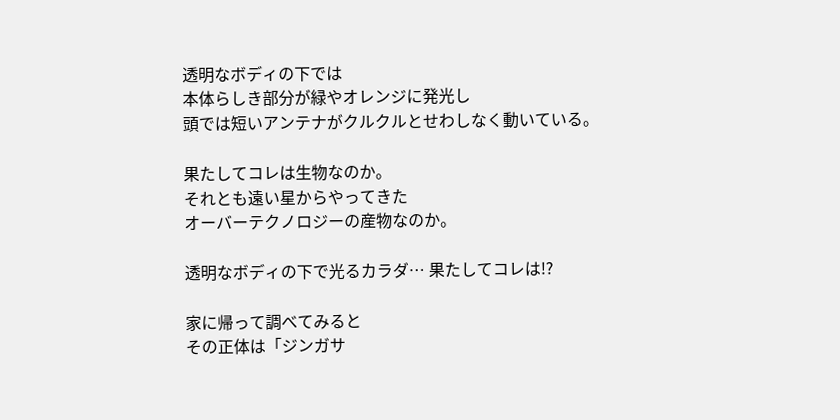透明なボディの下では
本体らしき部分が緑やオレンジに発光し
頭では短いアンテナがクルクルとせわしなく動いている。

果たしてコレは生物なのか。
それとも遠い星からやってきた
オーバーテクノロジーの産物なのか。

透明なボディの下で光るカラダ… 果たしてコレは!?

家に帰って調べてみると
その正体は「ジンガサ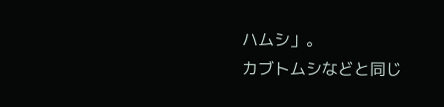ハムシ」。
カブトムシなどと同じ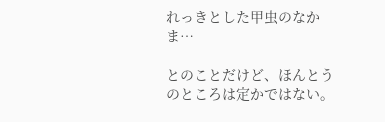れっきとした甲虫のなかま…

とのことだけど、ほんとうのところは定かではない。